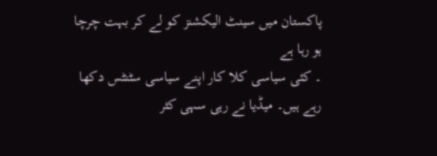پاکستان میں سینٹ الیکشنز کو لے کر بہت چرچا ہو رہا ہے
۔ کئی سیاسی کلا کار اپنے سیاسی سٹنٹس دکھا رہے ہیں۔ میڈیا نے رہی سہی کثر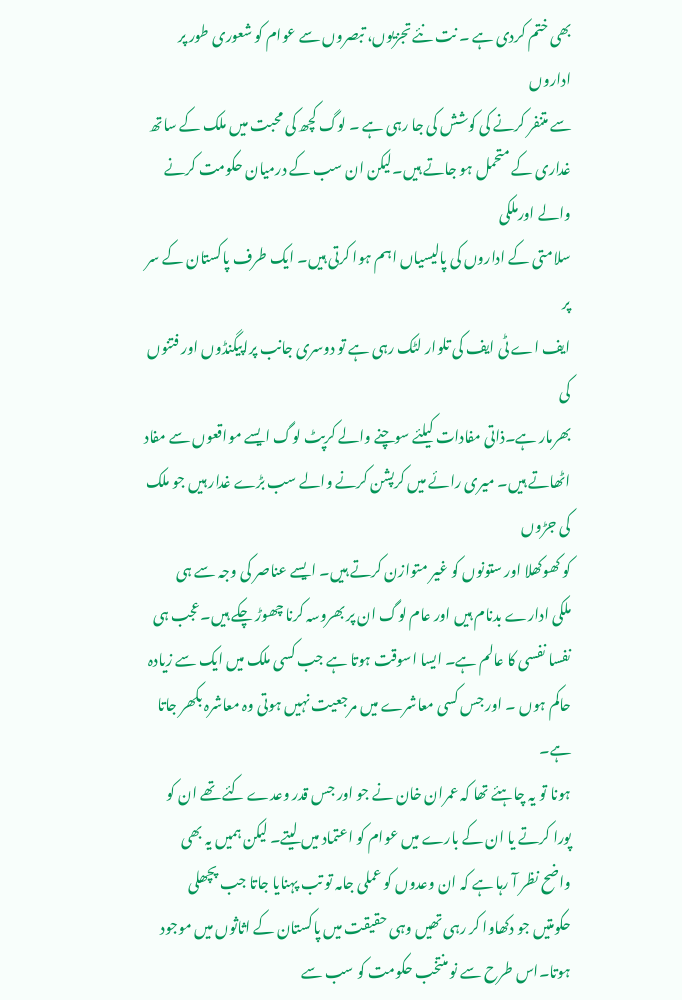بھی ختم کردی ہے ۔ نت نئے تجزیوں، تبصروں سے عوام کو شعوری طور پر اداروں
سے متنفر کرنے کی کوشش کی جا رہی ہے ۔ لوگ کچھ کی محبت میں ملک کے ساتھ
غداری کے متحمل ہو جاتے ہیں۔لیکن ان سب کے درمیان حکومت کرنے والے اورملکی
سلامتی کے اداروں کی پالیسیاں اہم ہوا کرتی ہیں۔ ایک طرف پاکستان کے سر پر
ایف اے ٹی ایف کی تلوار لٹک رہی ہے تو دوسری جانب پراپیگنڈوں اور فتنوں کی
بھرمار ہے۔ذاتی مفادات کیلئے سوچنے والے کرپٹ لوگ ایسے مواقعوں سے مفاد
اٹھاتے ہیں۔ میری رائے میں کرپشن کرنے والے سب بڑے غدار ہیں جو ملک کی جڑوں
کو کھوکھلا اور ستونوں کو غیر متوازن کرتے ہیں۔ ایسے عناصر کی وجہ سے ہی
ملکی ادارے بدنام ہیں اور عام لوگ ان پر بھروسہ کرنا چھوڑ چکے ہیں۔عجب ہی
نفسا نفسی کا عالم ہے۔ ایسا اسوقت ہوتا ہے جب کسی ملک میں ایک سے زیادہ
حاکم ہوں ۔ اور جس کسی معاشرے میں مرجعیت نہیں ہوتی وہ معاشرہ بکھر جاتا ہے۔
ہونا تو یہ چاہئے تھا کہ عمران خان نے جو اور جس قدر وعدے کئے تھے ان کو
پورا کرتے یا ان کے بارے میں عوام کو اعتماد میں لیتے۔ لیکن ہمیں یہ بھی
واضح نظر آ رہا ہے کہ ان وعدوں کو عملی جامہ تو تب پہنایا جاتا جب پچھلی
حکومتیں جو دکھاوا کر رہی تھیں وہی حقیقت میں پاکستان کے اثاثوں میں موجود
ہوتا۔اس طرح سے نو منتخب حکومت کو سب سے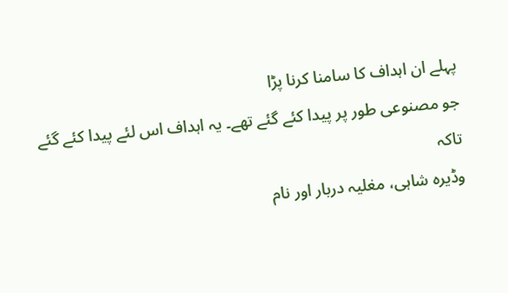پہلے ان اہداف کا سامنا کرنا پڑا
جو مصنوعی طور پر پیدا کئے گئے تھے۔ یہ اہداف اس لئے پیدا کئے گئے تاکہ
وڈیرہ شاہی، مغلیہ دربار اور نام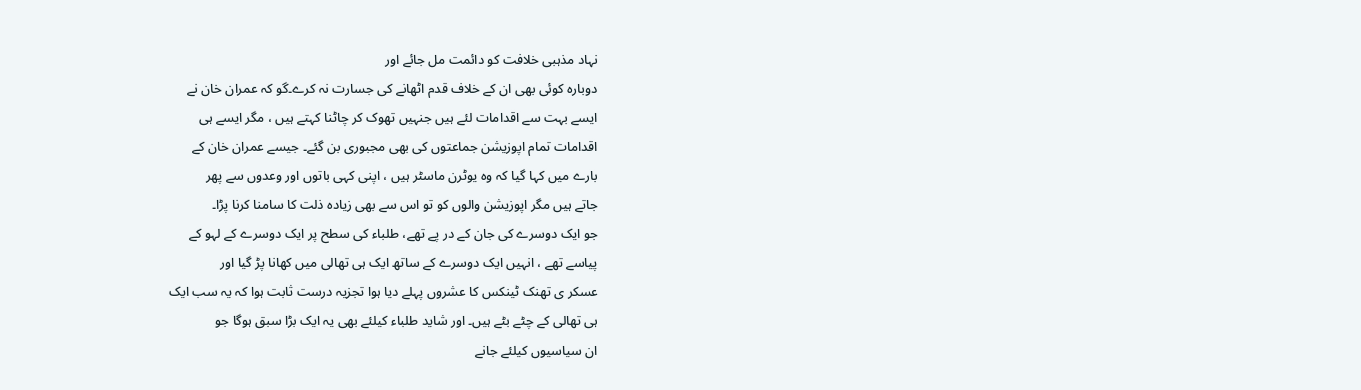نہاد مذہبی خلافت کو دائمت مل جائے اور
دوبارہ کوئی بھی ان کے خلاف قدم اٹھانے کی جسارت نہ کرے۔گو کہ عمران خان نے
ایسے بہت سے اقدامات لئے ہیں جنہیں تھوک کر چاٹنا کہتے ہیں ، مگر ایسے ہی
اقدامات تمام اپوزیشن جماعتوں کی بھی مجبوری بن گئے۔ جیسے عمران خان کے
بارے میں کہا گیا کہ وہ یوٹرن ماسٹر ہیں ، اپنی کہی باتوں اور وعدوں سے پھر
جاتے ہیں مگر اپوزیشن والوں کو تو اس سے بھی زیادہ ذلت کا سامنا کرنا پڑا۔
جو ایک دوسرے کی جان کے در پے تھے، طلباء کی سطح پر ایک دوسرے کے لہو کے
پیاسے تھے ، انہیں ایک دوسرے کے ساتھ ایک ہی تھالی میں کھانا پڑ گیا اور
عسکر ی تھنک ٹینکس کا عشروں پہلے دیا ہوا تجزیہ درست ثابت ہوا کہ یہ سب ایک
ہی تھالی کے چٹے بٹے ہیں۔ اور شاید طلباء کیلئے بھی یہ ایک بڑا سبق ہوگا جو
ان سیاسیوں کیلئے جانے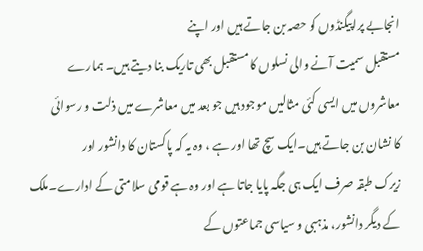انجابے پراپیگنڈوں کو حصہ بن جاتے ہیں اور اپنے
مستقبل سمیت آنے والی نسلوں کا مستقبل بھی تاریک بنا دیتے ہیں۔ ہمارے
معاشروں میں ایسی کئی مثالیں موجود ہیں جو بعد میں معاشرے میں ذلت و رسوائی
کا نشان بن جاتے ہیں۔ایک سچ تھا اور ہے ، وہ یہ کہ پاکستان کا دانشور اور
زیرک طبقہ صرف ایک ہی جگہ پایا جاتا ہے اور وہ ہے قومی سلامتی کے ادارے۔ملک
کے دیگر دانشور، مذہبی و سیاسی جماعتوں کے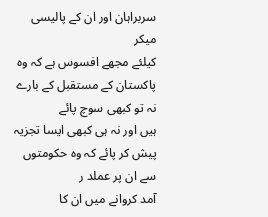سربراہان اور ان کے پالیسی میکر
کیلئے مجھے افسوس ہے کہ وہ پاکستان کے مستقبل کے بارے نہ تو کبھی سوچ پائے
ہیں اور نہ ہی کبھی ایسا تجزیہ پیش کر پائے کہ وہ حکومتوں سے ان پر عملد ر
آمد کروانے میں ان کا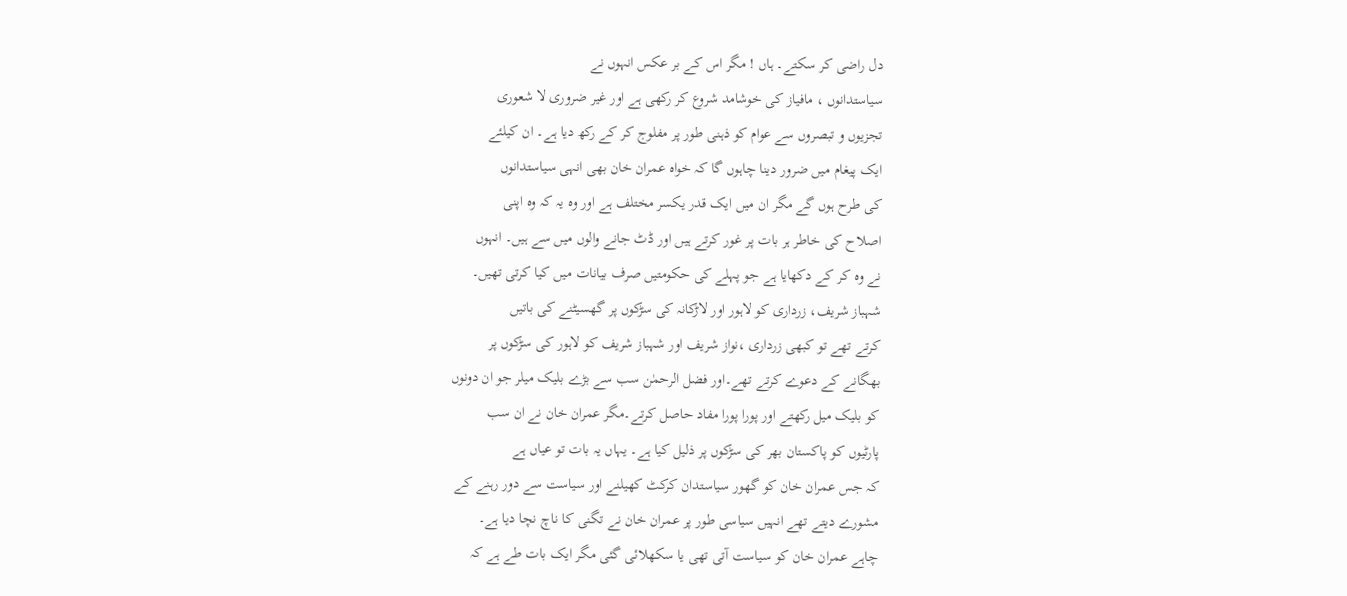دل راضی کر سکتے۔ ہاں ! مگر اس کے بر عکس انہوں نے
سیاستدانوں ، مافیاز کی خوشامد شروع کر رکھی ہے اور غیر ضروری لا شعوری
تجزیوں و تبصروں سے عوام کو ذہنی طور پر مفلوج کر کے رکھ دیا ہے۔ ان کیلئے
ایک پیغام میں ضرور دینا چاہوں گا کہ خواہ عمران خان بھی انہی سیاستدانوں
کی طرح ہوں گے مگر ان میں ایک قدر یکسر مختلف ہے اور وہ یہ کہ وہ اپنی
اصلاح کی خاطر ہر بات پر غور کرتے ہیں اور ڈٹ جانے والوں میں سے ہیں۔ انہوں
نے وہ کر کے دکھایا ہے جو پہلے کی حکومتیں صرف بیانات میں کیا کرتی تھیں۔
شہباز شریف، زرداری کو لاہور اور لاڑکانہ کی سڑکوں پر گھسیٹنے کی باتیں
کرتے تھے تو کبھی زرداری ،نواز شریف اور شہباز شریف کو لاہور کی سڑکوں پر
بھگانے کے دعوے کرتے تھے۔اور فضل الرحمٰن سب سے بڑے بلیک میلر جو ان دونوں
کو بلیک میل رکھتے اور پورا پورا مفاد حاصل کرتے۔مگر عمران خان نے ان سب
پارٹیوں کو پاکستان بھر کی سڑکوں پر ذلیل کیا ہے۔ یہاں یہ بات تو عیاں ہے
کہ جس عمران خان کو گھور سیاستدان کرکٹ کھیلنے اور سیاست سے دور رہنے کے
مشورے دیتے تھے انہیں سیاسی طور پر عمران خان نے تگنی کا ناچ نچا دیا ہے۔
چاہے عمران خان کو سیاست آتی تھی یا سکھلائی گئی مگر ایک بات طے ہے کہ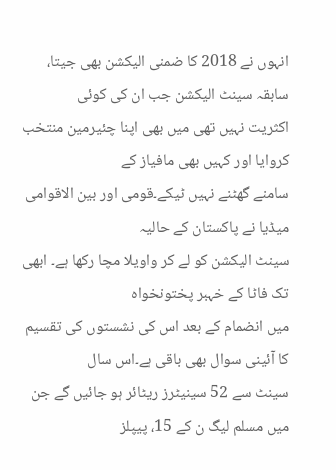انہوں نے 2018 کا ضمنی الیکشن بھی جیتا، سابقہ سینٹ الیکشن جب ان کی کوئی
اکثریت نہیں تھی میں بھی اپنا چئیرمین منتخب کروایا اور کہیں بھی مافیاز کے
سامنے گھٹنے نہیں ٹیکے۔قومی اور بین الاقوامی میڈیا نے پاکستان کے حالیہ
سینٹ الیکشن کو لے کر واویلا مچا رکھا ہے۔ ابھی تک فاٹا کے خہبر پختونخواہ
میں انضمام کے بعد اس کی نشستوں کی تقسیم کا آئینی سوال بھی باقی ہے۔اس سال
سینٹ سے 52 سینیٹرز ریٹائر ہو جائیں گے جن میں مسلم لیگ ن کے 15، پیپلز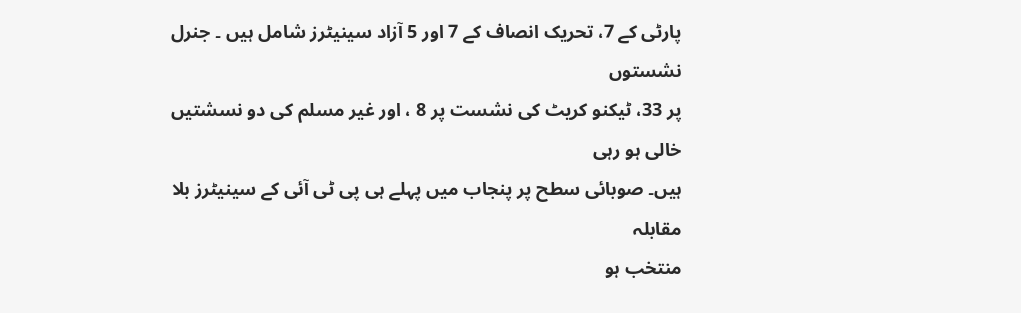پارٹی کے 7، تحریک انصاف کے 7 اور 5 آزاد سینیٹرز شامل ہیں ۔ جنرل نشستوں
پر 33، ٹیکنو کریٹ کی نشست پر 8 ، اور غیر مسلم کی دو نسشتیں خالی ہو رہی
ہیں۔ صوبائی سطح پر پنجاب میں پہلے ہی پی ٹی آئی کے سینیٹرز بلا مقابلہ
منتخب ہو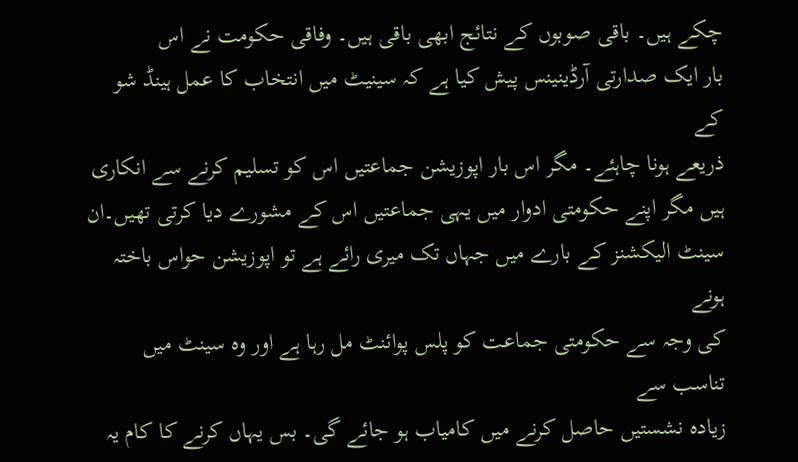چکے ہیں۔ باقی صوبوں کے نتائج ابھی باقی ہیں۔ وفاقی حکومت نے اس
بار ایک صدارتی آرڈینینس پیش کیا ہے کہ سینیٹ میں انتخاب کا عمل ہینڈ شو کے
ذریعے ہونا چاہئے۔ مگر اس بار اپوزیشن جماعتیں اس کو تسلیم کرنے سے انکاری
ہیں مگر اپنے حکومتی ادوار میں یہی جماعتیں اس کے مشورے دیا کرتی تھیں۔ان
سینٹ الیکشنز کے بارے میں جہاں تک میری رائے ہے تو اپوزیشن حواس باختہ ہونے
کی وجہ سے حکومتی جماعت کو پلس پوائنٹ مل رہا ہے اور وہ سینٹ میں تناسب سے
زیادہ نشستیں حاصل کرنے میں کامیاب ہو جائے گی۔ بس یہاں کرنے کا کام یہ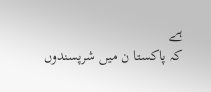ہے
کہ پاکستا ن میں شرپسندوں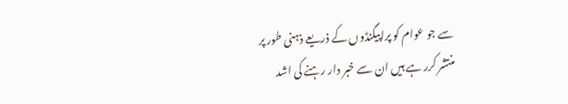سے جو عوام کو پراپیگنڈوں کے ذریعے ذہنی طور پر
منتشر کرر ہے ہیں ان سے خبر دار رہنے کی اشد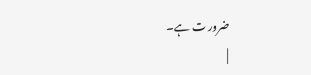ضرور ت ہے۔
|